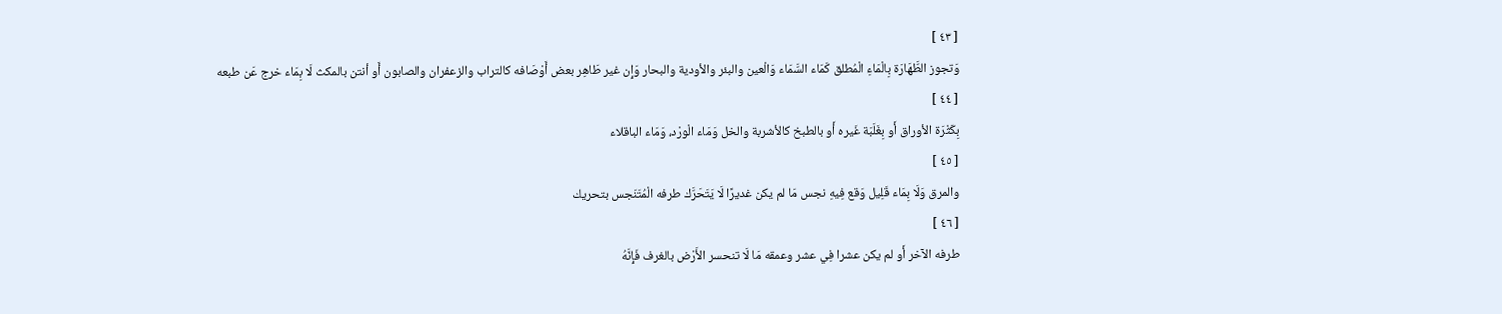[ ٤٣ ]
وَتجوز الطَّهَارَة بِالْمَاءِ الْمُطلق كَمَاء السَّمَاء وَالْعين والبئر والأودية والبحار وَإِن غير طَاهِر بعض أَوْصَافه كالتراب والزعفران والصابون أَو أنتن بالمكث لَا بِمَاء خرج عَن طبعه
[ ٤٤ ]
بِكَثْرَة الأوراق أَو بِغَلَبَة غَيره أَو بالطبخ كالأشربة والخل وَمَاء الْورْد، وَمَاء الباقلاء
[ ٤٥ ]
والمرق وَلَا بِمَاء قَلِيل وَقع فِيهِ نجس مَا لم يكن غديرًا لَا يَتَحَرَّك طرفه الْمُتَنَجس بتحريك
[ ٤٦ ]
طرفه الآخر أَو لم يكن عشرا فِي عشر وعمقه مَا لَا تنحسر الأَرْض بالغرف فَإِنَّهُ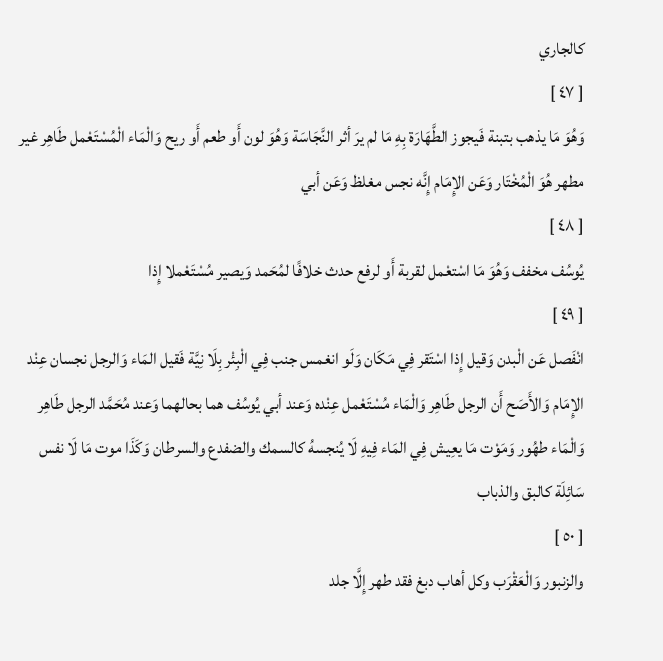كالجاري
[ ٤٧ ]
وَهُوَ مَا يذهب بتبنة فَيجوز الطَّهَارَة بِهِ مَا لم يرَ أثر النَّجَاسَة وَهُوَ لون أَو طعم أَو ريح وَالْمَاء الْمُسْتَعْمل طَاهِر غير مطهر هُوَ الْمُخْتَار وَعَن الإِمَام إِنَّه نجس مغلظ وَعَن أبي
[ ٤٨ ]
يُوسُف مخفف وَهُوَ مَا اسْتعْمل لقربة أَو لرفع حدث خلافًا لمُحَمد وَيصير مُسْتَعْملا إِذا
[ ٤٩ ]
انْفَصل عَن الْبدن وَقيل إِذا اسْتَقر فِي مَكَان وَلَو انغمس جنب فِي الْبِئْر بِلَا نِيَّة فَقيل المَاء وَالرجل نجسان عِنْد الإِمَام وَالأَصَح أَن الرجل طَاهِر وَالْمَاء مُسْتَعْمل عِنْده وَعند أبي يُوسُف هما بحالهما وَعند مُحَمَّد الرجل طَاهِر وَالْمَاء طهُور وَمَوْت مَا يعِيش فِي المَاء فِيهِ لَا يُنجسهُ كالسمك والضفدع والسرطان وَكَذَا موت مَا لَا نفس سَائِلَة كالبق والذباب
[ ٥٠ ]
والزنبور وَالْعَقْرَب وكل أهاب دبغ فقد طهر إِلَّا جلد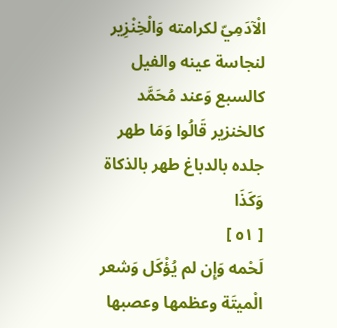الْآدَمِيّ لكرامته وَالْخِنْزِير لنجاسة عينه والفيل كالسبع وَعند مُحَمَّد كالخنزير قَالُوا وَمَا طهر جلده بالدباغ طهر بالذكاة وَكَذَا
[ ٥١ ]
لَحْمه وَإِن لم يُؤْكَل وَشعر الْميتَة وعظمها وعصبها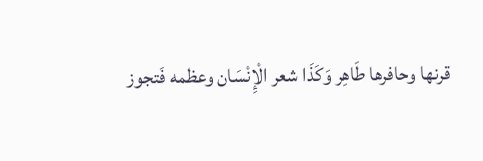قرنها وحافرها طَاهِر وَكَذَا شعر الْإِنْسَان وعظمه فَتجوز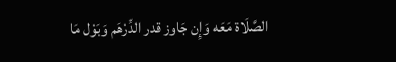الصَّلَاة مَعَه وَإِن جَاوز قدر الدِّرْهَم وَبَوْل مَا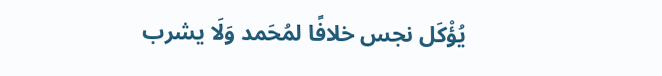يُؤْكَل نجس خلافًا لمُحَمد وَلَا يشرب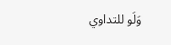وَلَو للتداوي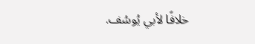خلافًا لأبي يُوسُف.